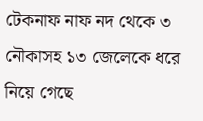টেকনাফ নাফ নদ থেকে ৩ নৌকাসহ ১৩ জেলেকে ধরে নিয়ে গেছে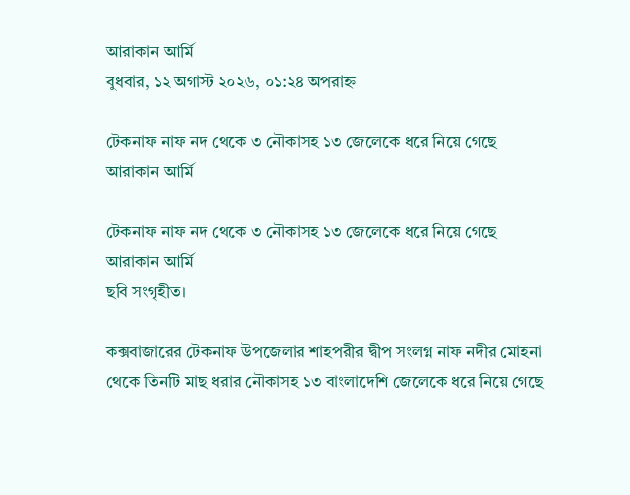আরাকান আর্মি
বুধবার, ১২ অগাস্ট ২০২৬, ০১:২৪ অপরাহ্ন

টেকনাফ নাফ নদ থেকে ৩ নৌকাসহ ১৩ জেলেকে ধরে নিয়ে গেছে আরাকান আর্মি

টেকনাফ নাফ নদ থেকে ৩ নৌকাসহ ১৩ জেলেকে ধরে নিয়ে গেছে আরাকান আর্মি
ছবি সংগৃহীত।

কক্সবাজারের টেকনাফ উপজেলার শাহপরীর দ্বীপ সংলগ্ন নাফ নদীর মোহনা থেকে তিনটি মাছ ধরার নৌকাসহ ১৩ বাংলাদেশি জেলেকে ধরে নিয়ে গেছে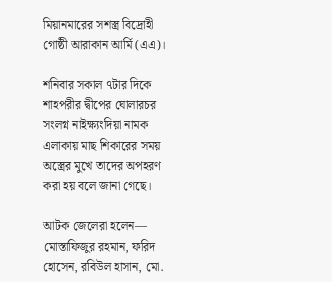মিয়ানমারের সশস্ত্র বিদ্রোহী গোষ্ঠী আরাকান আর্মি (এএ)।

শনিবার সকাল ৭টার দিকে শাহপরীর দ্বীপের ঘোলারচর সংলগ্ন নাইক্ষ্যংদিয়া নামক এলাকায় মাছ শিকারের সময় অস্ত্রের মুখে তাদের অপহরণ করা হয় বলে জানা গেছে।

আটক জেলেরা হলেন— মোস্তাফিজুর রহমান, ফরিদ হোসেন, রবিউল হাসান, মো.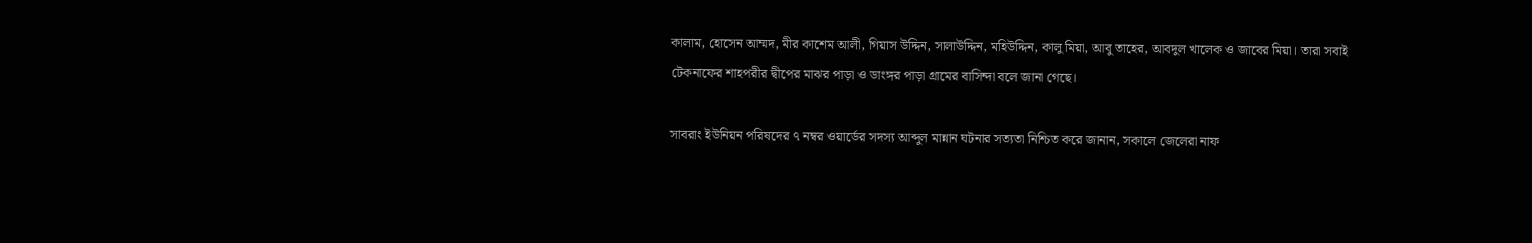কালাম, হোসেন আম্মদ, মীর কাশেম আলী, গিয়াস উদ্দিন, সালাউদ্দিন, মহিউদ্দিন, কালু মিয়া, আবু তাহের, আবদুল খালেক ও জাবের মিয়া। তারা সবাই টেকনাফের শাহপরীর দ্বীপের মাঝর পাড়া ও ডাংঙ্গর পাড়া গ্রামের বাসিন্দা বলে জানা গেছে।

সাবরাং ইউনিয়ন পরিষদের ৭ নম্বর ওয়ার্ডের সদস্য আব্দুল মান্নান ঘটনার সত্যতা নিশ্চিত করে জানান, সকালে জেলেরা নাফ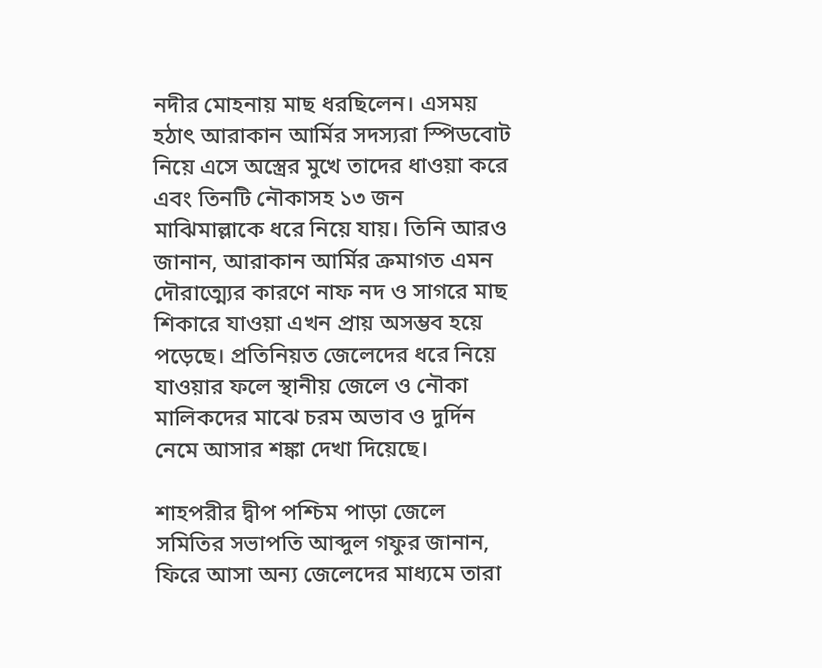নদীর মোহনায় মাছ ধরছিলেন। এসময় হঠাৎ আরাকান আর্মির সদস্যরা স্পিডবোট নিয়ে এসে অস্ত্রের মুখে তাদের ধাওয়া করে এবং তিনটি নৌকাসহ ১৩ জন মাঝিমাল্লাকে ধরে নিয়ে যায়। তিনি আরও জানান, আরাকান আর্মির ক্রমাগত এমন দৌরাত্ম্যের কারণে নাফ নদ ও সাগরে মাছ শিকারে যাওয়া এখন প্রায় অসম্ভব হয়ে পড়েছে। প্রতিনিয়ত জেলেদের ধরে নিয়ে যাওয়ার ফলে স্থানীয় জেলে ও নৌকা মালিকদের মাঝে চরম অভাব ও দুর্দিন নেমে আসার শঙ্কা দেখা দিয়েছে।

শাহপরীর দ্বীপ পশ্চিম পাড়া জেলে সমিতির সভাপতি আব্দুল গফুর জানান, ফিরে আসা অন্য জেলেদের মাধ্যমে তারা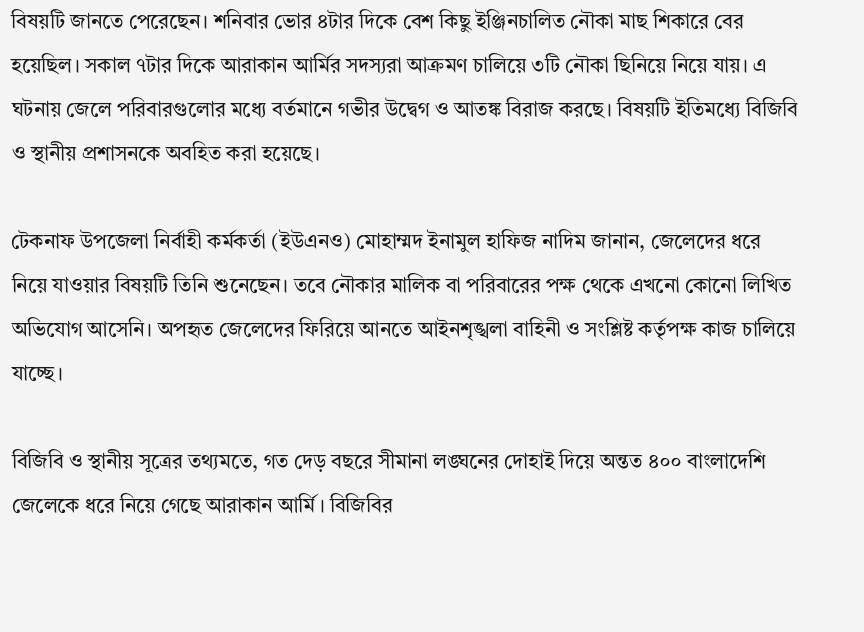বিষয়টি জানতে পেরেছেন। শনিবার ভোর ৪টার দিকে বেশ কিছু ইঞ্জিনচালিত নৌকা মাছ শিকারে বের হয়েছিল। সকাল ৭টার দিকে আরাকান আর্মির সদস্যরা আক্রমণ চালিয়ে ৩টি নৌকা ছিনিয়ে নিয়ে যায়। এ ঘটনায় জেলে পরিবারগুলোর মধ্যে বর্তমানে গভীর উদ্বেগ ও আতঙ্ক বিরাজ করছে। বিষয়টি ইতিমধ্যে বিজিবি ও স্থানীয় প্রশাসনকে অবহিত করা হয়েছে।

টেকনাফ উপজেলা নির্বাহী কর্মকর্তা (ইউএনও) মোহাম্মদ ইনামুল হাফিজ নাদিম জানান, জেলেদের ধরে নিয়ে যাওয়ার বিষয়টি তিনি শুনেছেন। তবে নৌকার মালিক বা পরিবারের পক্ষ থেকে এখনো কোনো লিখিত অভিযোগ আসেনি। অপহৃত জেলেদের ফিরিয়ে আনতে আইনশৃঙ্খলা বাহিনী ও সংশ্লিষ্ট কর্তৃপক্ষ কাজ চালিয়ে যাচ্ছে।

বিজিবি ও স্থানীয় সূত্রের তথ্যমতে, গত দেড় বছরে সীমানা লঙ্ঘনের দোহাই দিয়ে অন্তত ৪০০ বাংলাদেশি জেলেকে ধরে নিয়ে গেছে আরাকান আর্মি। বিজিবির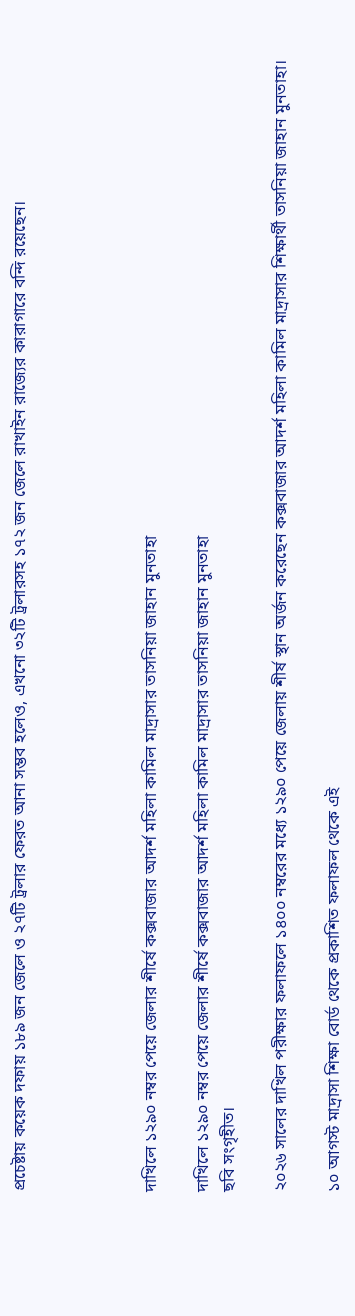প্রচেষ্টায় কয়েক দফায় ১৮৯ জন জেলে ও ২৭টি ট্রলার ফেরত আনা সম্ভব হলেও, এখনো ৩২টি ট্রলারসহ ১৭২ জন জেলে রাখাইন রাজ্যের কারাগারে বন্দি রয়েছেন।




দাখিলে ১২৯০ নম্বর পেয়ে জেলার শীর্ষে কক্সবাজার আদর্শ মহিলা কামিল মাদ্রাসার তাসনিয়া জাহান মুনতাহা

দাখিলে ১২৯০ নম্বর পেয়ে জেলার শীর্ষে কক্সবাজার আদর্শ মহিলা কামিল মাদ্রাসার তাসনিয়া জাহান মুনতাহা
ছবি সংগৃহীত।

২০২৬ সালের দাখিল পরীক্ষার ফলাফলে ১৪০০ নম্বরের মধ্যে ১২৯০ পেয়ে জেলায় শীর্ষ স্থান অর্জন করেছেন কক্সবাজার আদর্শ মহিলা কামিল মাদ্রাসার শিক্ষার্থী তাসনিয়া জাহান মুনতাহা।

১০ আগস্ট মাদ্রাসা শিক্ষা বোর্ড থেকে প্রকাশিত ফলাফল থেকে এই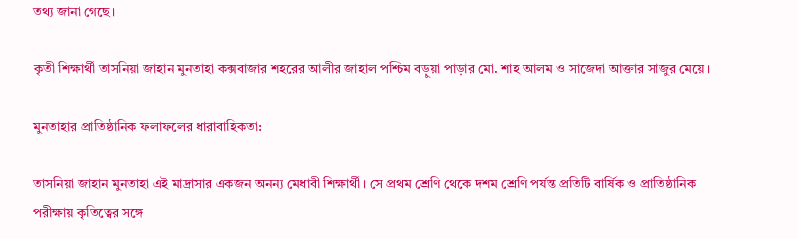তথ্য জানা গেছে।

কৃতী শিক্ষার্থী তাসনিয়া জাহান মুনতাহা কক্সবাজার শহরের আলীর জাহাল পশ্চিম বড়ুয়া পাড়ার মো. শাহ আলম ও সাজেদা আক্তার সাজুর মেয়ে।

মুনতাহার প্রাতিষ্ঠানিক ফলাফলের ধারাবাহিকতা:

তাসনিয়া জাহান মুনতাহা এই মাদ্রাসার একজন অনন্য মেধাবী শিক্ষার্থী। সে প্রথম শ্রেণি থেকে দশম শ্রেণি পর্যন্ত প্রতিটি বার্ষিক ও প্রাতিষ্ঠানিক পরীক্ষায় কৃতিত্বের সঙ্গে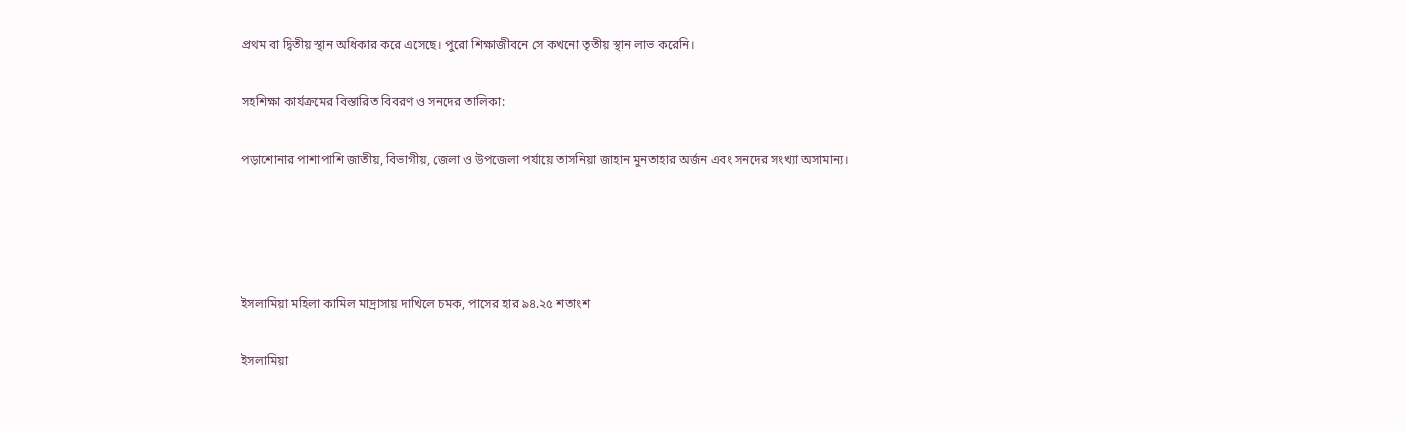প্রথম বা দ্বিতীয় স্থান অধিকার করে এসেছে। পুরো শিক্ষাজীবনে সে কখনো তৃতীয় স্থান লাভ করেনি।

সহশিক্ষা কার্যক্রমের বিস্তারিত বিবরণ ও সনদের তালিকা:

পড়াশোনার পাশাপাশি জাতীয়, বিভাগীয়, জেলা ও উপজেলা পর্যায়ে তাসনিয়া জাহান মুনতাহার অর্জন এবং সনদের সংখ্যা অসামান্য।




ইসলামিয়া মহিলা কামিল মাদ্রাসায় দাখিলে চমক, পাসের হার ৯৪.২৫ শতাংশ

ইসলামিয়া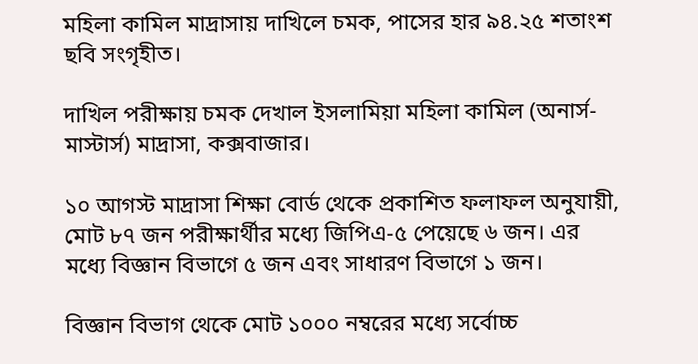মহিলা কামিল মাদ্রাসায় দাখিলে চমক, পাসের হার ৯৪.২৫ শতাংশ
ছবি সংগৃহীত।

দাখিল পরীক্ষায় চমক দেখাল ইসলামিয়া মহিলা কামিল (অনার্স-মাস্টার্স) মাদ্রাসা, কক্সবাজার।

১০ আগস্ট মাদ্রাসা শিক্ষা বোর্ড থেকে প্রকাশিত ফলাফল অনুযায়ী, মোট ৮৭ জন পরীক্ষার্থীর মধ্যে জিপিএ-৫ পেয়েছে ৬ জন। এর মধ্যে বিজ্ঞান বিভাগে ৫ জন এবং সাধারণ বিভাগে ১ জন।

বিজ্ঞান বিভাগ থেকে মোট ১০০০ নম্বরের মধ্যে সর্বোচ্চ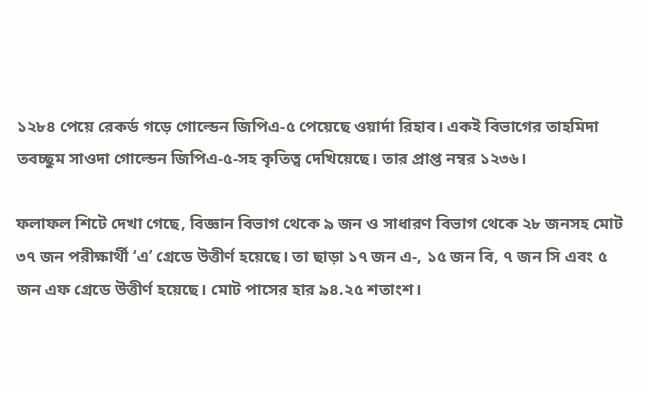১২৮৪ পেয়ে রেকর্ড গড়ে গোল্ডেন জিপিএ-৫ পেয়েছে ওয়ার্দা রিহাব। একই বিভাগের তাহমিদা তবচ্ছুম সাওদা গোল্ডেন জিপিএ-৫-সহ কৃতিত্ব দেখিয়েছে। তার প্রাপ্ত নম্বর ১২৩৬।

ফলাফল শিটে দেখা গেছে, বিজ্ঞান বিভাগ থেকে ৯ জন ও সাধারণ বিভাগ থেকে ২৮ জনসহ মোট ৩৭ জন পরীক্ষার্থী ‘এ’ গ্রেডে উত্তীর্ণ হয়েছে। তা ছাড়া ১৭ জন এ-, ১৫ জন বি, ৭ জন সি এবং ৫ জন এফ গ্রেডে উত্তীর্ণ হয়েছে। মোট পাসের হার ৯৪.২৫ শতাংশ।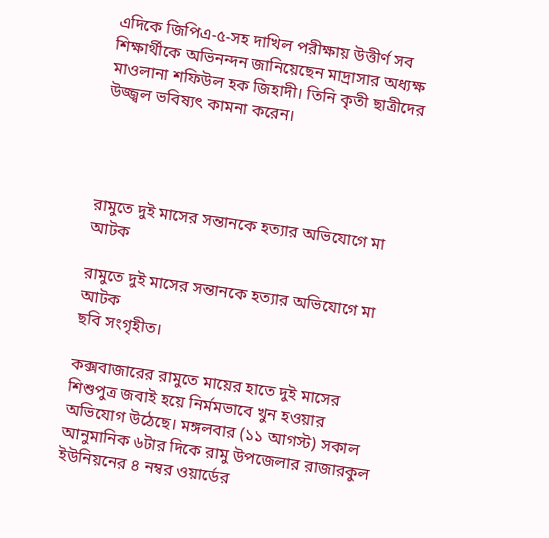এদিকে জিপিএ-৫-সহ দাখিল পরীক্ষায় উত্তীর্ণ সব শিক্ষার্থীকে অভিনন্দন জানিয়েছেন মাদ্রাসার অধ্যক্ষ মাওলানা শফিউল হক জিহাদী। তিনি কৃতী ছাত্রীদের উজ্জ্বল ভবিষ্যৎ কামনা করেন।




রামুতে দুই মাসের সন্তানকে হত্যার অভিযোগে মা আটক

রামুতে দুই মাসের সন্তানকে হত্যার অভিযোগে মা আটক
ছবি সংগৃহীত।

কক্সবাজারের রামুতে মায়ের হাতে দুই মাসের শিশুপুত্র জবাই হয়ে নির্মমভাবে খুন হওয়ার অভিযোগ উঠেছে। মঙ্গলবার (১১ আগস্ট) সকাল আনুমানিক ৬টার দিকে রামু উপজেলার রাজারকুল ইউনিয়নের ৪ নম্বর ওয়ার্ডের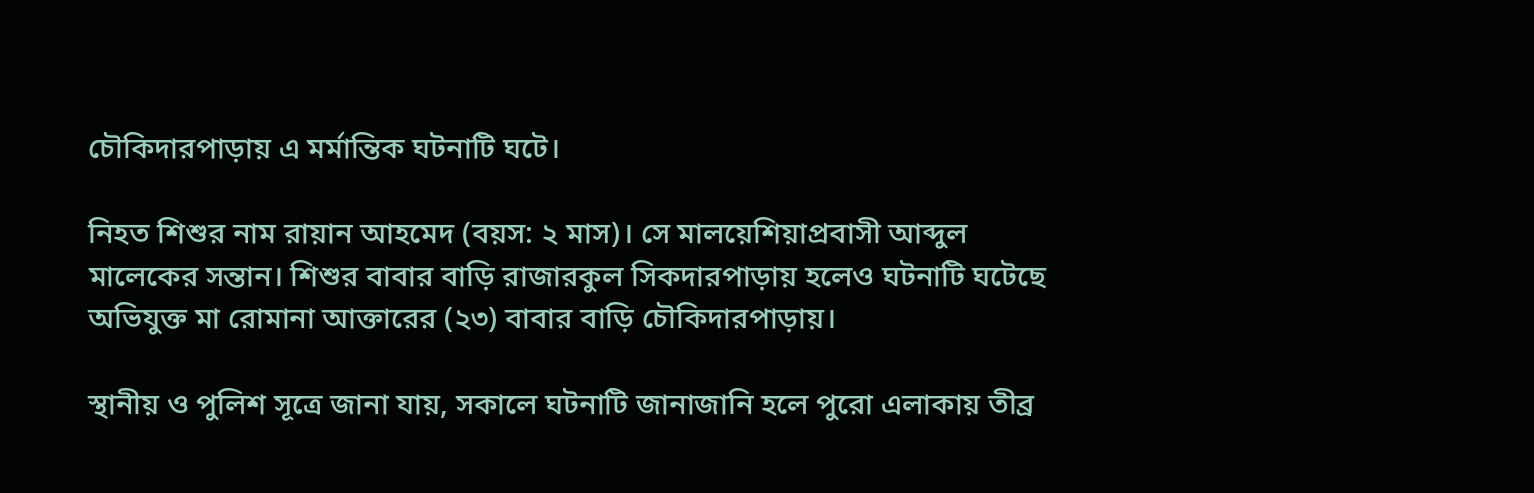চৌকিদারপাড়ায় এ মর্মান্তিক ঘটনাটি ঘটে।

নিহত শিশুর নাম রায়ান আহমেদ (বয়স: ২ মাস)। সে মালয়েশিয়াপ্রবাসী আব্দুল মালেকের সন্তান। শিশুর বাবার বাড়ি রাজারকুল সিকদারপাড়ায় হলেও ঘটনাটি ঘটেছে অভিযুক্ত মা রোমানা আক্তারের (২৩) বাবার বাড়ি চৌকিদারপাড়ায়।

স্থানীয় ও পুলিশ সূত্রে জানা যায়, সকালে ঘটনাটি জানাজানি হলে পুরো এলাকায় তীব্র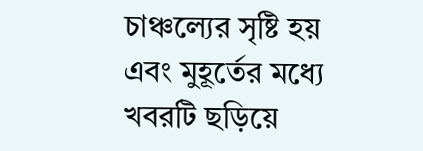চাঞ্চল্যের সৃষ্টি হয় এবং মুহূর্তের মধ্যে খবরটি ছড়িয়ে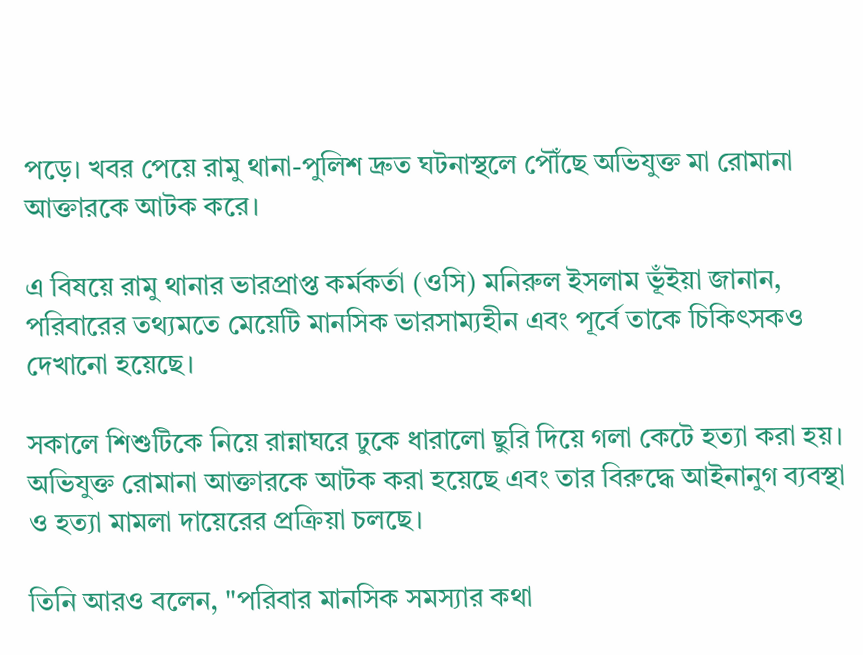পড়ে। খবর পেয়ে রামু থানা-পুলিশ দ্রুত ঘটনাস্থলে পৌঁছে অভিযুক্ত মা রোমানা আক্তারকে আটক করে।

এ বিষয়ে রামু থানার ভারপ্রাপ্ত কর্মকর্তা (ওসি) মনিরুল ইসলাম ভূঁইয়া জানান, পরিবারের তথ্যমতে মেয়েটি মানসিক ভারসাম্যহীন এবং পূর্বে তাকে চিকিৎসকও দেখানো হয়েছে।

সকালে শিশুটিকে নিয়ে রান্নাঘরে ঢুকে ধারালো ছুরি দিয়ে গলা কেটে হত্যা করা হয়। অভিযুক্ত রোমানা আক্তারকে আটক করা হয়েছে এবং তার বিরুদ্ধে আইনানুগ ব্যবস্থা ও হত্যা মামলা দায়েরের প্রক্রিয়া চলছে।

তিনি আরও বলেন, "পরিবার মানসিক সমস্যার কথা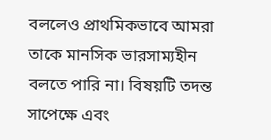বললেও প্রাথমিকভাবে আমরা তাকে মানসিক ভারসাম্যহীন বলতে পারি না। বিষয়টি তদন্ত সাপেক্ষে এবং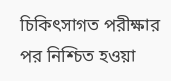চিকিৎসাগত পরীক্ষার পর নিশ্চিত হওয়া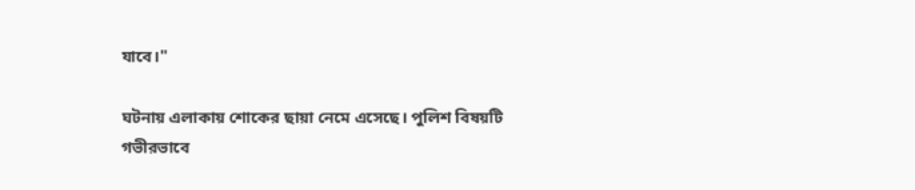যাবে।"

ঘটনায় এলাকায় শোকের ছায়া নেমে এসেছে। পুলিশ বিষয়টি গভীরভাবে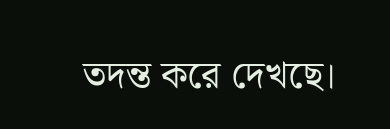তদন্ত করে দেখছে।